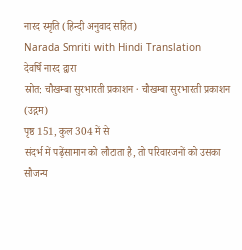नारद स्मृति (हिन्दी अनुवाद सहित)
Narada Smriti with Hindi Translation
देवर्षि नारद द्वारा
स्रोत: चौखम्बा सुरभारती प्रकाशन · चौखम्बा सुरभारती प्रकाशन (उद्गम)
पृष्ठ 151, कुल 304 में से
संदर्भ में पढ़ेंसामान को लौटाता है, तो परिवारजनों को उसका सौजन्य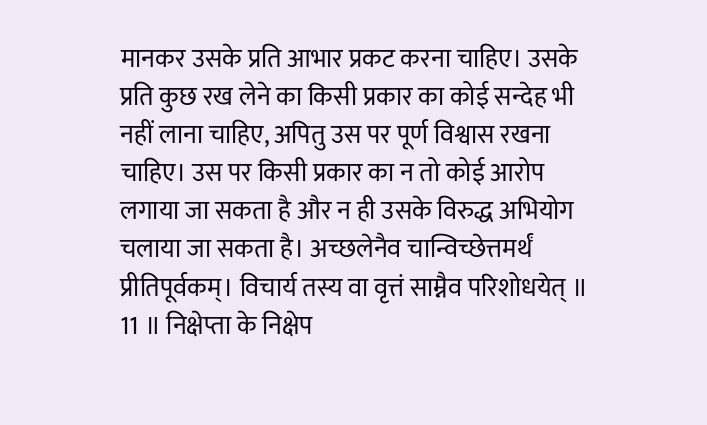मानकर उसके प्रति आभार प्रकट करना चाहिए। उसके प्रति कुछ रख लेने का किसी प्रकार का कोई सन्देह भी नहीं लाना चाहिए, अपितु उस पर पूर्ण विश्वास रखना चाहिए। उस पर किसी प्रकार का न तो कोई आरोप लगाया जा सकता है और न ही उसके विरुद्ध अभियोग चलाया जा सकता है। अच्छलेनैव चान्विच्छेत्तमर्थं प्रीतिपूर्वकम्। विचार्य तस्य वा वृत्तं साम्नैव परिशोधयेत् ॥ 11 ॥ निक्षेप्ता के निक्षेप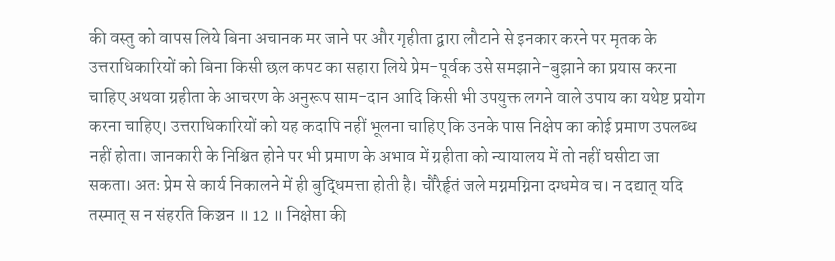की वस्तु को वापस लिये बिना अचानक मर जाने पर और गृहीता द्वारा लौटाने से इनकार करने पर मृतक के उत्तराधिकारियों को बिना किसी छल कपट का सहारा लिये प्रेम-पूर्वक उसे समझाने-बुझाने का प्रयास करना चाहिए अथवा ग्रहीता के आचरण के अनुरूप साम-दान आदि किसी भी उपयुक्त लगने वाले उपाय का यथेष्ट प्रयोग करना चाहिए। उत्तराधिकारियों को यह कदापि नहीं भूलना चाहिए कि उनके पास निक्षेप का कोई प्रमाण उपलब्ध नहीं होता। जानकारी के निश्चित होने पर भी प्रमाण के अभाव में ग्रहीता को न्यायालय में तो नहीं घसीटा जा सकता। अतः प्रेम से कार्य निकालने में ही बुद्धिमत्ता होती है। चौरैर्हृतं जले मग्नमग्निना दग्धमेव च। न दद्यात् यदि तस्मात् स न संहरति किञ्चन ॥ 12 ॥ निक्षेप्ता की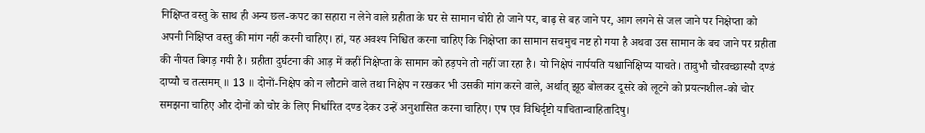निक्षिप्त वस्तु के साथ ही अन्य छल-कपट का सहारा न लेने वाले ग्रहीता के घर से सामान चोरी हो जाने पर, बाढ़ से बह जाने पर, आग लगने से जल जाने पर निक्षेप्ता को अपनी निक्षिप्त वस्तु की मांग नहीं करनी चाहिए। हां, यह अवश्य निश्चित करना चाहिए कि निक्षेप्ता का सामान सचमुच नष्ट हो गया है अथवा उस सामान के बच जाने पर ग्रहीता की नीयत बिगड़ गयी है। ग्रहीता दुर्घटना की आड़ में कहीं निक्षेप्ता के सामान को हड़पने तो नहीं जा रहा है। यो निक्षेपं नार्पयति यश्चानिक्षिप्य याचते। तावुभौ चौरवच्छास्यौ दण्डं दाप्यौ च तत्समम् ॥ 13 ॥ दोनों-निक्षेप को न लौटाने वाले तथा निक्षेप न रखकर भी उसकी मांग करने वाले, अर्थात् झूठ बोलकर दूसरे को लूटने को प्रयत्नशील-को चोर समझना चाहिए और दोनों को चोर के लिए निर्धारित दण्ड देकर उन्हें अनुशासित करना चाहिए। एष एव विधिर्दृष्टो याचितान्वाहितादिषु।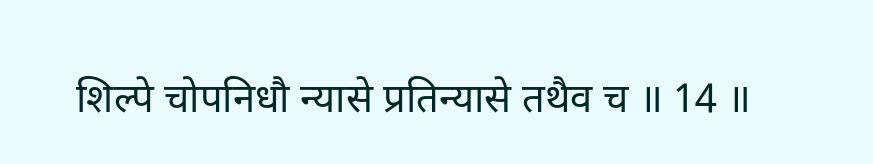शिल्पे चोपनिधौ न्यासे प्रतिन्यासे तथैव च ॥ 14 ॥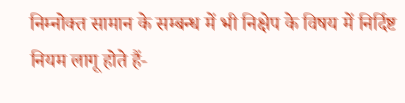निम्नोक्त सामान के सम्बन्ध में भी निक्षेप के विषय में निर्दिष्ट नियम लागू होते हैं-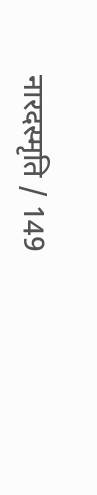नारदस्मृति / 149